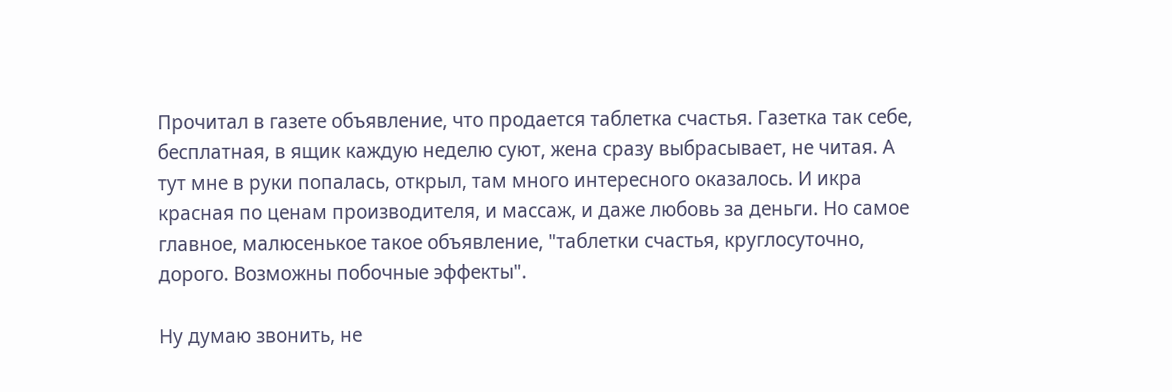Прочитал в газете объявление, что продается таблетка счастья. Газетка так себе, бесплатная, в ящик каждую неделю суют, жена сразу выбрасывает, не читая. А тут мне в руки попалась, открыл, там много интересного оказалось. И икра красная по ценам производителя, и массаж, и даже любовь за деньги. Но самое главное, малюсенькое такое объявление, "таблетки счастья, круглосуточно, дорого. Возможны побочные эффекты".

Ну думаю звонить, не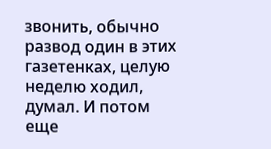звонить, обычно развод один в этих газетенках, целую неделю ходил, думал. И потом еще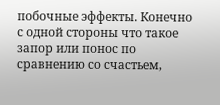побочные эффекты. Конечно с одной стороны что такое запор или понос по сравнению со счастьем,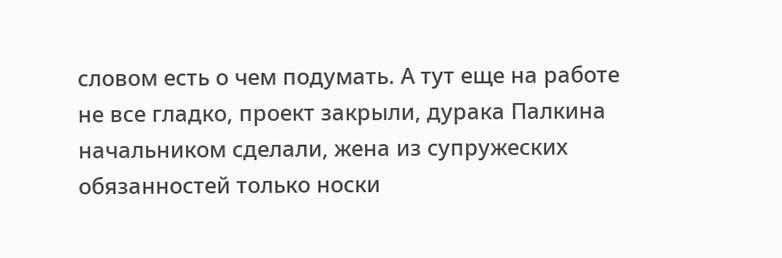словом есть о чем подумать. А тут еще на работе не все гладко, проект закрыли, дурака Палкина начальником сделали, жена из супружеских обязанностей только носки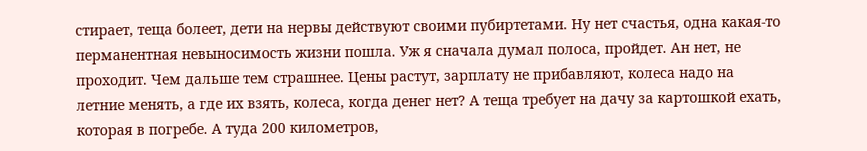стирает, теща болеет, дети на нервы действуют своими пубиртетами. Ну нет счастья, одна какая-то перманентная невыносимость жизни пошла. Уж я сначала думал полоса, пройдет. Ан нет, не проходит. Чем дальше тем страшнее. Цены растут, зарплату не прибавляют, колеса надо на летние менять, а где их взять, колеса, когда денег нет? А теща требует на дачу за картошкой ехать, которая в погребе. А туда 200 километров,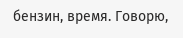бензин, время. Говорю,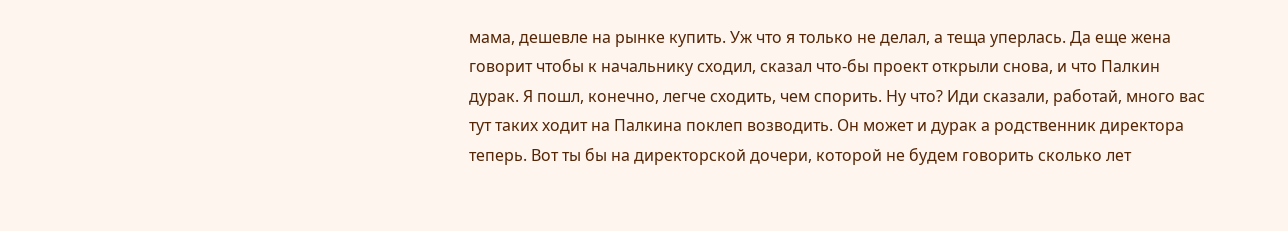мама, дешевле на рынке купить. Уж что я только не делал, а теща уперлась. Да еще жена говорит чтобы к начальнику сходил, сказал что-бы проект открыли снова, и что Палкин дурак. Я пошл, конечно, легче сходить, чем спорить. Ну что? Иди сказали, работай, много вас тут таких ходит на Палкина поклеп возводить. Он может и дурак а родственник директора теперь. Вот ты бы на директорской дочери, которой не будем говорить сколько лет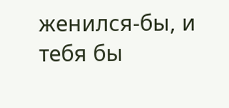женился-бы, и тебя бы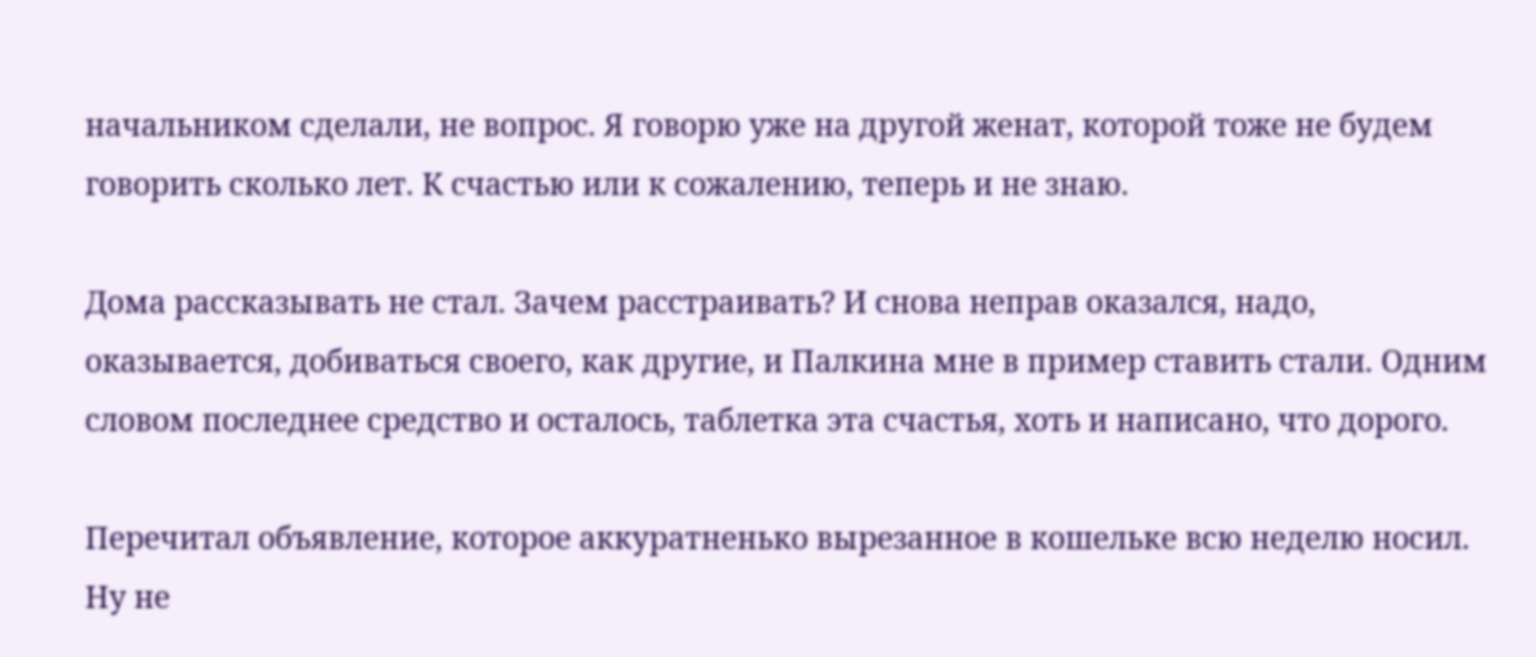начальником сделали, не вопрос. Я говорю уже на другой женат, которой тоже не будем говорить сколько лет. К счастью или к сожалению, теперь и не знаю.

Дома рассказывать не стал. Зачем расстраивать? И снова неправ оказался, надо, оказывается, добиваться своего, как другие, и Палкина мне в пример ставить стали. Одним словом последнее средство и осталось, таблетка эта счастья, хоть и написано, что дорого.

Перечитал объявление, которое аккуратненько вырезанное в кошельке всю неделю носил. Ну не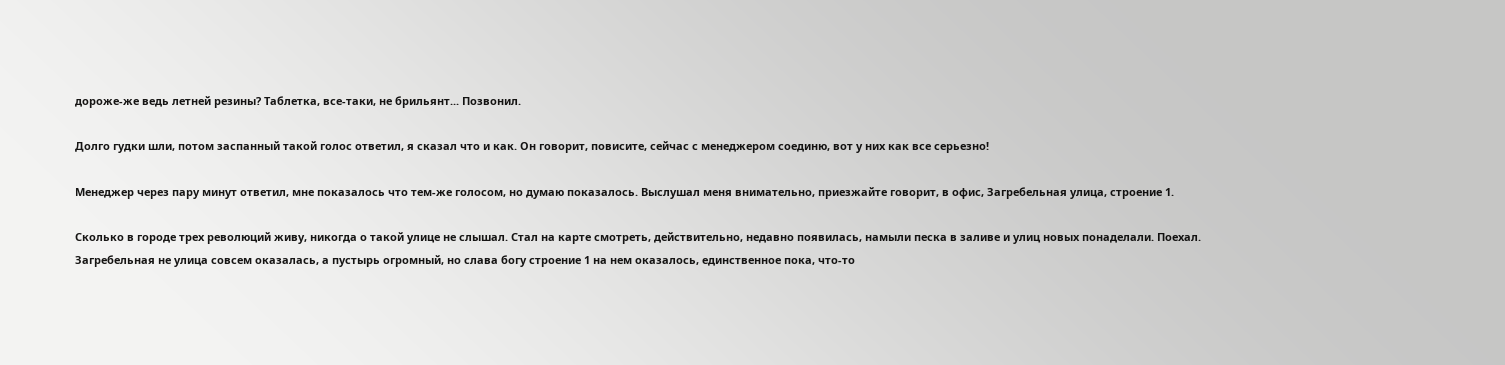дороже-же ведь летней резины? Таблетка, все-таки, не брильянт... Позвонил.

Долго гудки шли, потом заспанный такой голос ответил, я сказал что и как. Он говорит, повисите, сейчас с менеджером соединю, вот у них как все серьезно!

Менеджер через пару минут ответил, мне показалось что тем-же голосом, но думаю показалось. Выслушал меня внимательно, приезжайте говорит, в офис, Загребельная улица, строение 1.

Сколько в городе трех революций живу, никогда о такой улице не слышал. Стал на карте смотреть, действительно, недавно появилась, намыли песка в заливе и улиц новых понаделали. Поехал. Загребельная не улица совсем оказалась, а пустырь огромный, но слава богу строение 1 на нем оказалось, единственное пока, что-то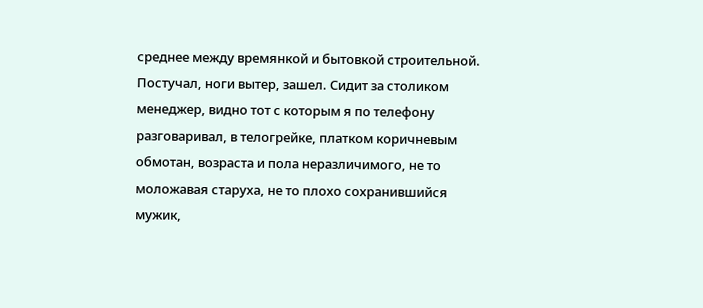среднее между времянкой и бытовкой строительной. Постучал, ноги вытер, зашел. Сидит за столиком менеджер, видно тот с которым я по телефону разговаривал, в телогрейке, платком коричневым обмотан, возраста и пола неразличимого, не то моложавая старуха, не то плохо сохранившийся мужик,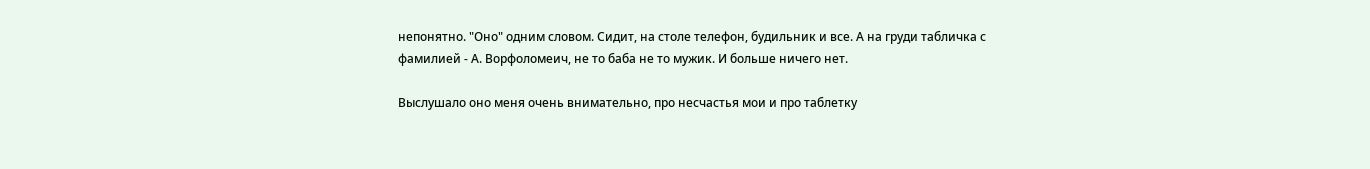непонятно. "Оно" одним словом. Сидит, на столе телефон, будильник и все. А на груди табличка с фамилией - А. Ворфоломеич, не то баба не то мужик. И больше ничего нет.

Выслушало оно меня очень внимательно, про несчастья мои и про таблетку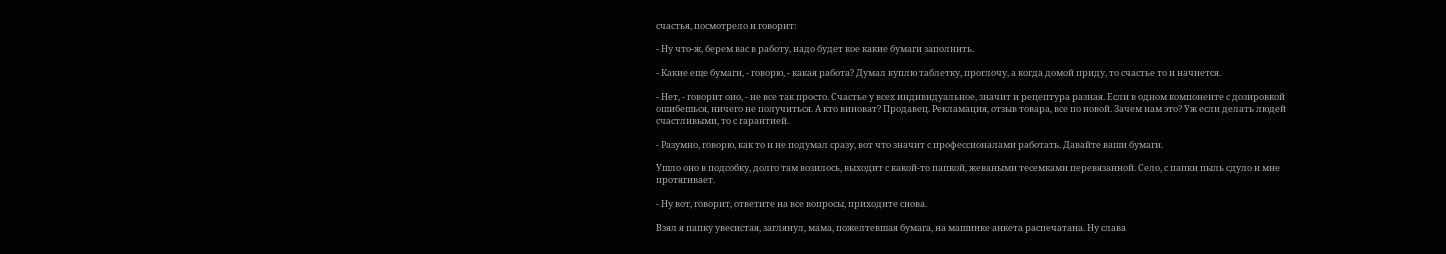счастья, посмотрело и говорит:

- Ну что-ж, берем вас в работу, надо будет кое какие бумаги заполнить.

- Какие еще бумаги, - говорю, - какая работа? Думал куплю таблетку, проглочу, а когда домой приду, то счастье то и начнется.

- Нет, - говорит оно, - не все так просто. Счастье у всех индивидуальное, значит и рецептура разная. Если в одном компоненте с дозировкой ошибешься, ничего не получиться. А кто виноват? Продавец. Рекламация, отзыв товара, все по новой. Зачем нам это? Уж если делать людей счастливыми, то с гарантией.

- Разумно, говорю, как то и не подумал сразу, вот что значит с профессионалами работать. Давайте ваши бумаги.

Ушло оно в подсобку, долго там возилось, выходит с какой-то папкой, жеваными тесемками перевязанной. Село, с папки пыль сдуло и мне протягивает.

- Ну вот, говорит, ответите на все вопросы, приходите снова.

Взял я папку увесистая, заглянул, мама, пожелтевшая бумага, на машинке анкета распечатана. Ну слава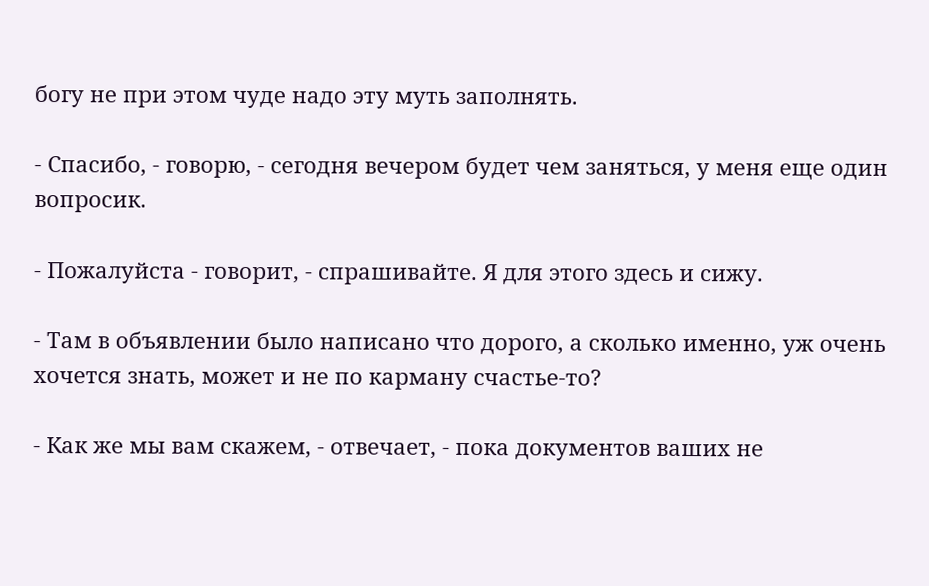богу не при этом чуде надо эту муть заполнять.

- Спасибо, - говорю, - сегодня вечером будет чем заняться, у меня еще один вопросик.

- Пожалуйста - говорит, - спрашивайте. Я для этого здесь и сижу.

- Там в объявлении было написано что дорого, а сколько именно, уж очень хочется знать, может и не по карману счастье-то?

- Как же мы вам скажем, - отвечает, - пока документов ваших не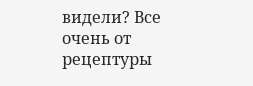видели? Все очень от рецептуры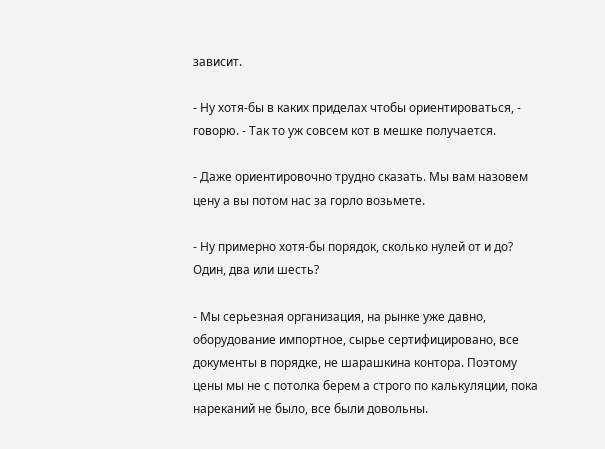зависит.

- Ну хотя-бы в каких приделах чтобы ориентироваться, - говорю. - Так то уж совсем кот в мешке получается.

- Даже ориентировочно трудно сказать. Мы вам назовем цену а вы потом нас за горло возьмете.

- Ну примерно хотя-бы порядок, сколько нулей от и до? Один, два или шесть?

- Мы серьезная организация, на рынке уже давно, оборудование импортное, сырье сертифицировано, все документы в порядке, не шарашкина контора. Поэтому цены мы не с потолка берем а строго по калькуляции, пока нареканий не было, все были довольны.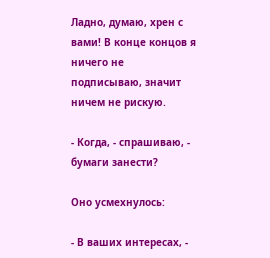Ладно, думаю, хрен с вами! В конце концов я ничего не подписываю, значит ничем не рискую.

- Когда, - спрашиваю, - бумаги занести?

Оно усмехнулось:

- В ваших интересах, -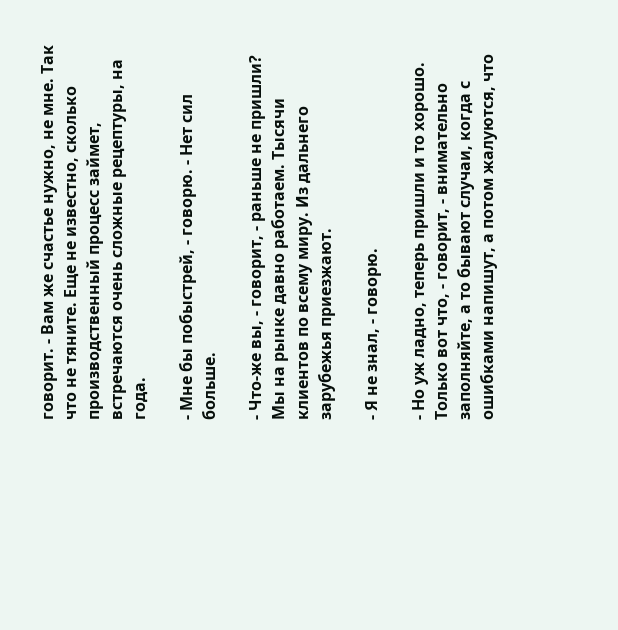говорит. - Вам же счастье нужно, не мне. Так что не тяните. Еще не известно, сколько производственный процесс займет, встречаются очень сложные рецептуры, на года.

- Мне бы побыстрей, - говорю. - Нет сил больше.

- Что-же вы, - говорит, - раньше не пришли? Мы на рынке давно работаем. Тысячи клиентов по всему миру. Из дальнего зарубежья приезжают.

- Я не знал, - говорю.

- Но уж ладно, теперь пришли и то хорошо. Только вот что, - говорит, - внимательно заполняйте, а то бывают случаи, когда с ошибками напишут, а потом жалуются, что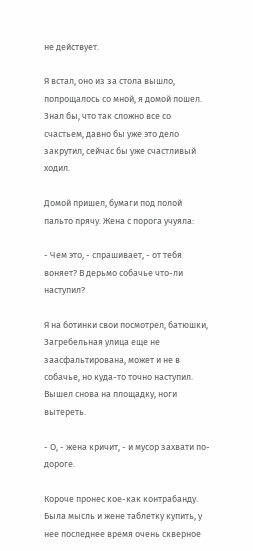не действует.

Я встал, оно из за стола вышло, попрощалось со мной, я домой пошел. Знал бы, что так сложно все со счастьем, давно бы уже это дело закрутил, сейчас бы уже счастливый ходил.

Домой пришел, бумаги под полой пальто прячу. Жена с порога учуяла:

- Чем это, - спрашивает, - от тебя воняет? В дерьмо собачье что-ли наступил?

Я на ботинки свои посмотрел, батюшки, Загребельная улица еще не заасфальтирована, может и не в собачье, но куда-то точно наступил. Вышел снова на площадку, ноги вытереть.

- О, - жена кричит, - и мусор захвати по-дороге.

Короче пронес кое-как контрабанду. Была мысль и жене таблетку купить, у нее последнее время очень скверное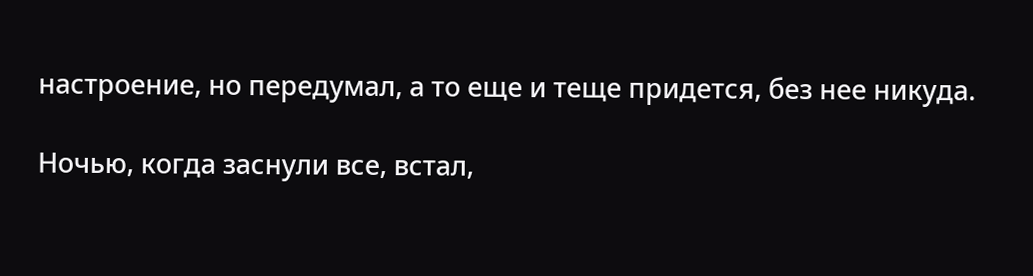настроение, но передумал, а то еще и теще придется, без нее никуда.

Ночью, когда заснули все, встал,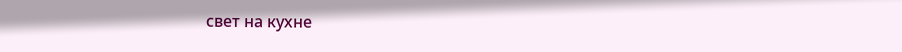свет на кухне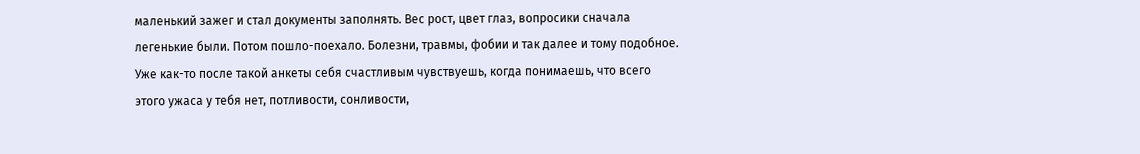маленький зажег и стал документы заполнять. Вес рост, цвет глаз, вопросики сначала легенькие были. Потом пошло-поехало. Болезни, травмы, фобии и так далее и тому подобное. Уже как-то после такой анкеты себя счастливым чувствуешь, когда понимаешь, что всего этого ужаса у тебя нет, потливости, сонливости,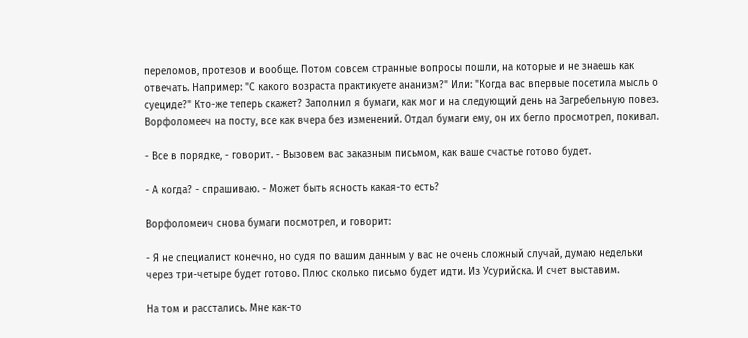переломов, протезов и вообще. Потом совсем странные вопросы пошли, на которые и не знаешь как отвечать. Например: "С какого возраста практикуете ананизм?" Или: "Когда вас впервые посетила мысль о суециде?" Кто-же теперь скажет? Заполнил я бумаги, как мог и на следующий день на Загребельную повез. Ворфоломееч на посту, все как вчера без изменений. Отдал бумаги ему, он их бегло просмотрел, покивал.

- Все в порядке, - говорит. - Вызовем вас заказным письмом, как ваше счастье готово будет.

- А когда? - спрашиваю. - Может быть ясность какая-то есть?

Ворфоломеич снова бумаги посмотрел, и говорит:

- Я не специалист конечно, но судя по вашим данным у вас не очень сложный случай, думаю недельки через три-четыре будет готово. Плюс сколько письмо будет идти. Из Усурийска. И счет выставим.

На том и расстались. Мне как-то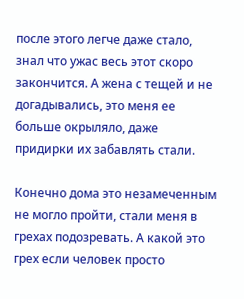после этого легче даже стало, знал что ужас весь этот скоро закончится. А жена с тещей и не догадывались, это меня ее больше окрыляло, даже придирки их забавлять стали.

Конечно дома это незамеченным не могло пройти, стали меня в грехах подозревать. А какой это грех если человек просто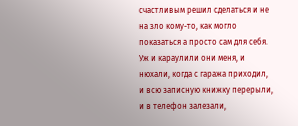счастливым решил сделаться и не на зло кому-то, как могло показаться а просто сам для себя. Уж и караулили они меня, и нюхали, когда с гаража приходил, и всю записную книжку перерыли, и в телефон залезали,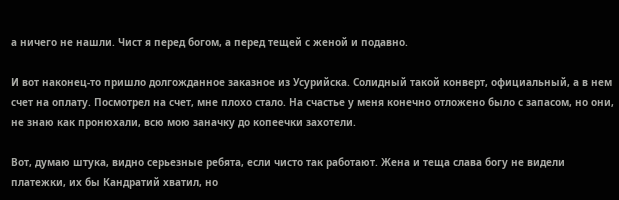а ничего не нашли. Чист я перед богом, а перед тещей с женой и подавно.

И вот наконец-то пришло долгожданное заказное из Усурийска. Солидный такой конверт, официальный, а в нем счет на оплату. Посмотрел на счет, мне плохо стало. На счастье у меня конечно отложено было с запасом, но они, не знаю как пронюхали, всю мою заначку до копеечки захотели.

Вот, думаю штука, видно серьезные ребята, если чисто так работают. Жена и теща слава богу не видели платежки, их бы Кандратий хватил, но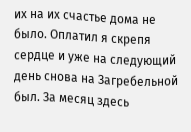их на их счастье дома не было. Оплатил я скрепя сердце и уже на следующий день снова на Загребельной был. За месяц здесь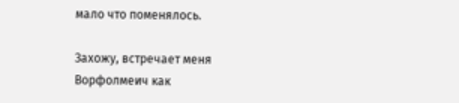мало что поменялось.

Захожу, встречает меня Ворфолмеич как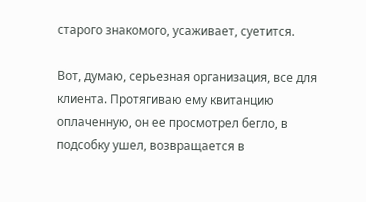старого знакомого, усаживает, суетится.

Вот, думаю, серьезная организация, все для клиента. Протягиваю ему квитанцию оплаченную, он ее просмотрел бегло, в подсобку ушел, возвращается в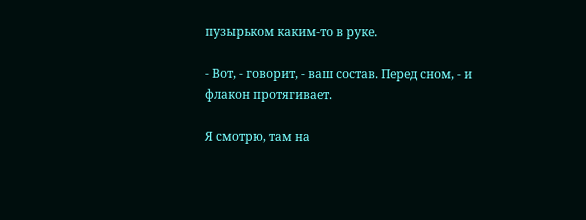пузырьком каким-то в руке.

- Вот, - говорит, - ваш состав. Перед сном, - и флакон протягивает.

Я смотрю, там на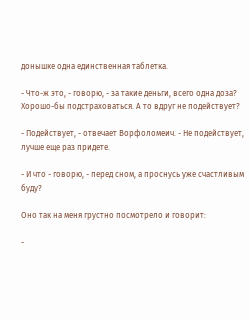донышке одна единственная таблетка.

- Что-ж это, - говорю, - за такие деньги, всего одна доза? Хорошо-бы подстраховаться. А то вдруг не подействует?

- Подействует, - отвечает Ворфоломеич. - Не подействует, лучше еще раз придете.

- И что - говорю, - перед сном, а проснусь уже счастливым буду?

Оно так на меня грустно посмотрело и говорит:

-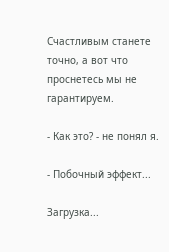Счастливым станете точно, а вот что проснетесь мы не гарантируем.

- Как это? - не понял я.

- Побочный эффект...

Загрузка...